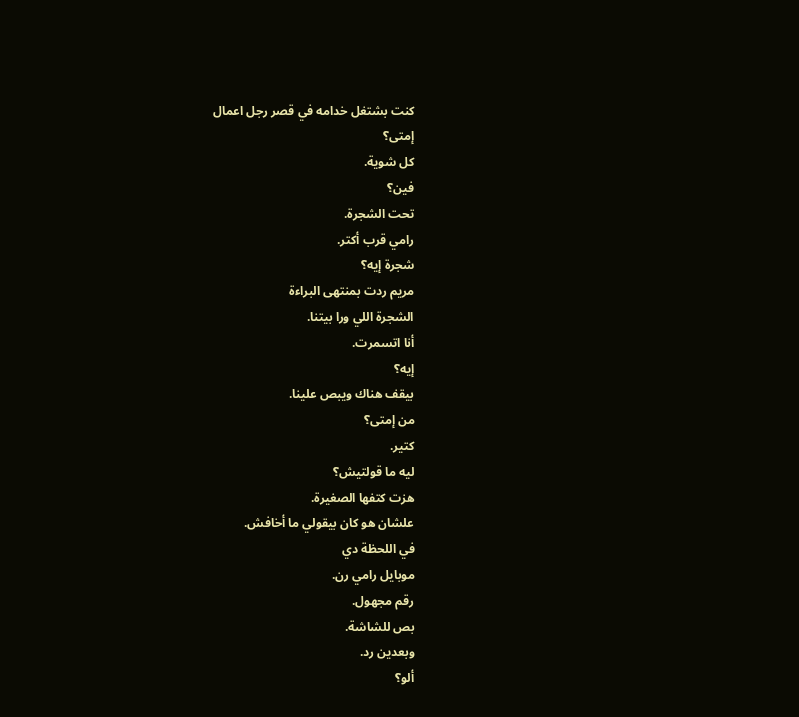كنت بشتغل خدامه في قصر رجل اعمال
إمتى؟
كل شوية.
فين؟
تحت الشجرة.
رامي قرب أكتر.
شجرة إيه؟
مريم ردت بمنتهى البراءة
الشجرة اللي ورا بيتنا.
أنا اتسمرت.
إيه؟
بيقف هناك ويبص علينا.
من إمتى؟
كتير.
ليه ما قولتيش؟
هزت كتفها الصغيرة.
علشان هو كان بيقولي ما أخافش.
في اللحظة دي
موبايل رامي رن.
رقم مجهول.
بص للشاشة.
وبعدين رد.
ألو؟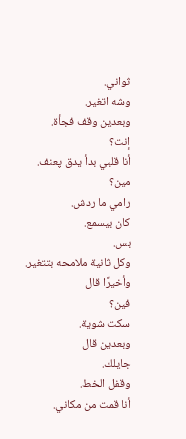ثواني.
وشه اتغير.
وبعدين وقف فجأة.
إنت؟
أنا قلبي بدأ يدق پعنف.
مين؟
رامي ما ردش.
كان بيسمع.
بس.
وكل ثانية ملامحه بتتغير.
وأخيرًا قال
فين؟
سكت شوية.
وبعدين قال
جايلك.
وقفل الخط.
أنا قمت من مكاني.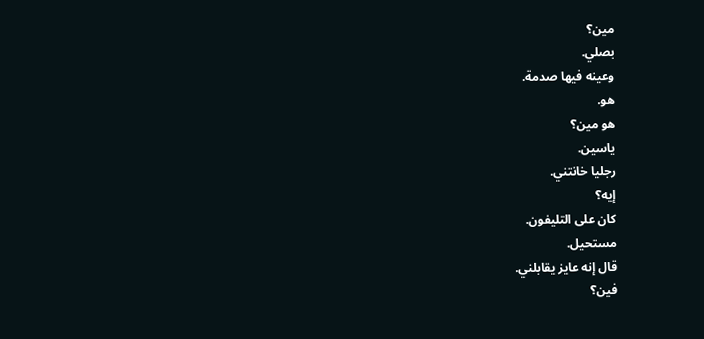مين؟
بصلي.
وعينه فيها صدمة.
هو.
هو مين؟
ياسين.
رجليا خانتني.
إيه؟
كان على التليفون.
مستحيل.
قال إنه عايز يقابلني.
فين؟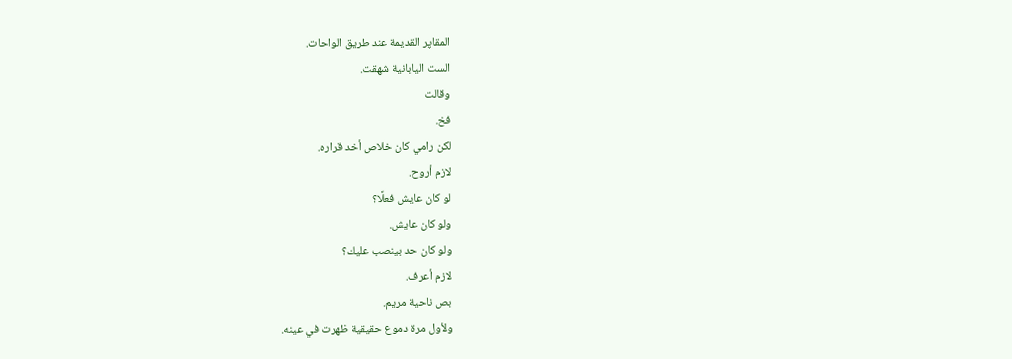المقاپر القديمة عند طريق الواحات.
الست اليابانية شهقت.
وقالت
فخ.
لكن رامي كان خلاص أخد قراره.
لازم أروح.
لو كان عايش فعلًا؟
ولو كان عايش.
ولو كان حد بينصب عليك؟
لازم أعرف.
بص ناحية مريم.
ولأول مرة دموع حقيقية ظهرت في عينه.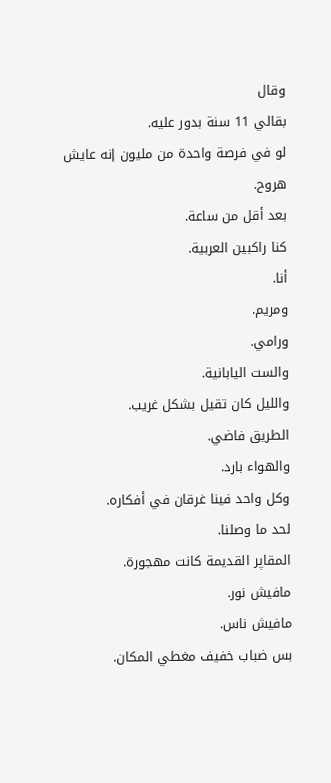وقال
بقالي 11 سنة بدور عليه.
لو في فرصة واحدة من مليون إنه عايش
هروح.
بعد أقل من ساعة.
كنا راكبين العربية.
أنا.
ومريم.
ورامي.
والست اليابانية.
والليل كان تقيل بشكل غريب.
الطريق فاضي.
والهواء بارد.
وكل واحد فينا غرقان في أفكاره.
لحد ما وصلنا.
المقاپر القديمة كانت مهجورة.
مافيش نور.
مافيش ناس.
بس ضباب خفيف مغطي المكان.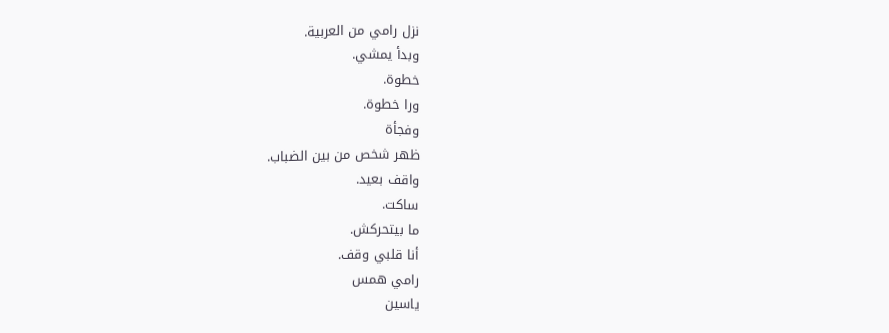نزل رامي من العربية.
وبدأ يمشي.
خطوة.
ورا خطوة.
وفجأة
ظهر شخص من بين الضباب.
واقف بعيد.
ساكت.
ما بيتحركش.
أنا قلبي وقف.
رامي همس
ياسين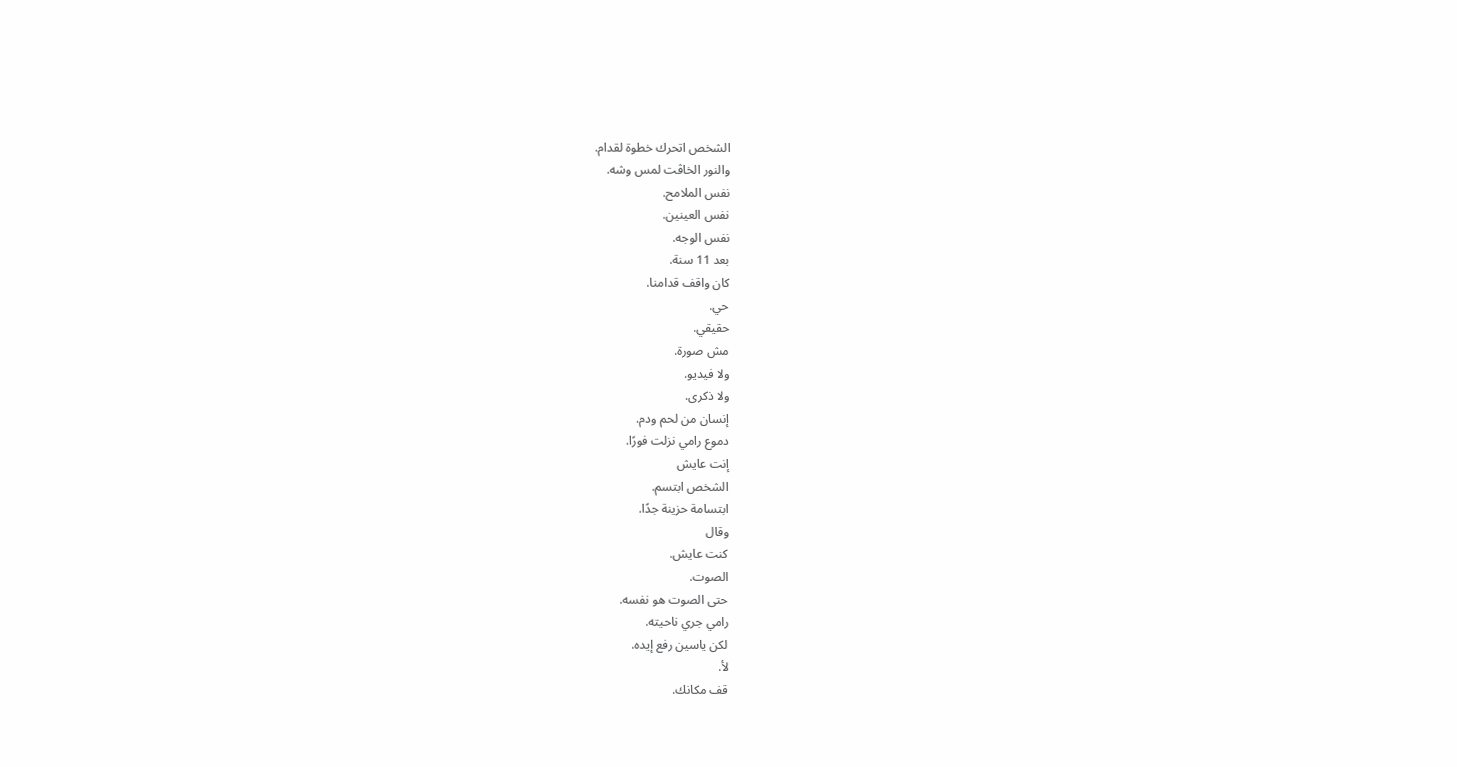الشخص اتحرك خطوة لقدام.
والنور الخاڤت لمس وشه.
نفس الملامح.
نفس العينين.
نفس الوجه.
بعد 11 سنة.
كان واقف قدامنا.
حي.
حقيقي.
مش صورة.
ولا فيديو.
ولا ذكرى.
إنسان من لحم ودم.
دموع رامي نزلت فورًا.
إنت عايش
الشخص ابتسم.
ابتسامة حزينة جدًا.
وقال
كنت عايش.
الصوت.
حتى الصوت هو نفسه.
رامي جري ناحيته.
لكن ياسين رفع إيده.
لأ.
قف مكانك.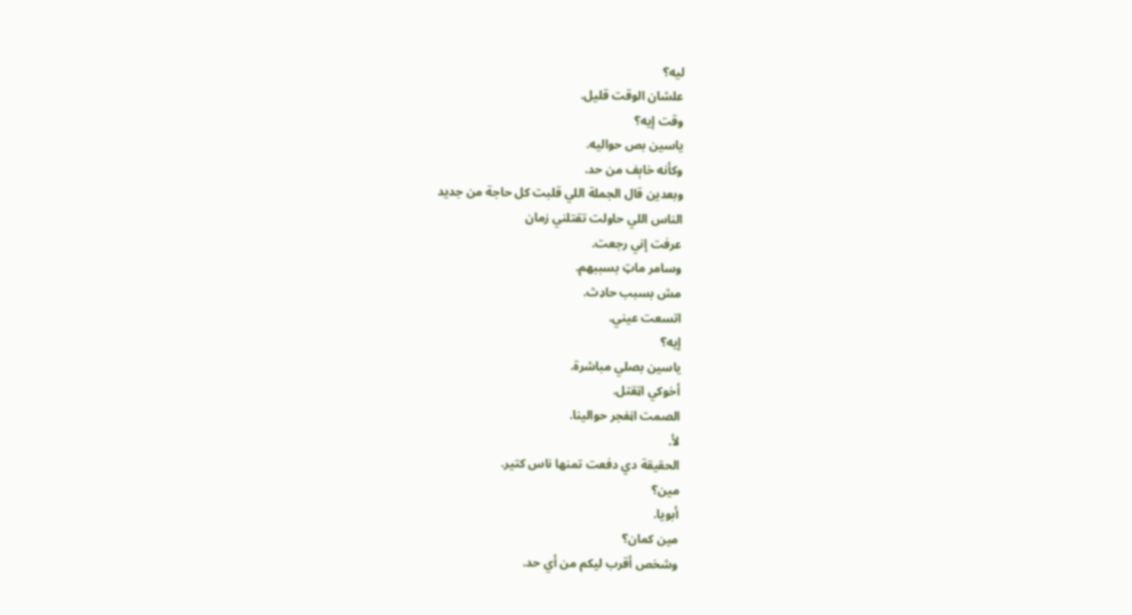ليه؟
علشان الوقت قليل.
وقت إيه؟
ياسين بص حواليه.
وكأنه خاېف من حد.
وبعدين قال الجملة اللي قلبت كل حاجة من جديد
الناس اللي حاولت تقتلني زمان
عرفت إني رجعت.
وسامر ماټ بسببهم.
مش بسبب حاډث.
اتسعت عيني.
إيه؟
ياسين بصلي مباشرة.
أخوكي اټقتل.
الصمت اڼفجر حوالينا.
لأ.
الحقيقة دي دفعت تمنها ناس كتير.
مين؟
أبويا.
مين كمان؟
وشخص أقرب ليكم من أي حد.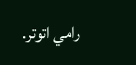رامي اتوتر.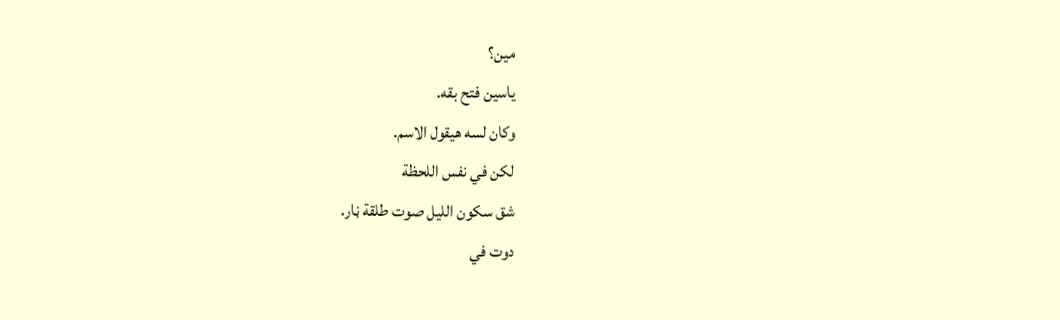مين؟
ياسين فتح بقه.
وكان لسه هيقول الاسم.
لكن في نفس اللحظة
شق سكون الليل صوت طلقة ڼار.
دوت في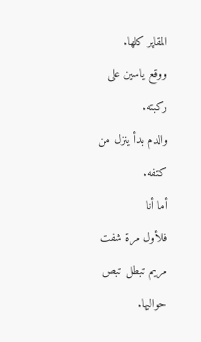المقاپر كلها.
ووقع ياسين على ركبته.
والدم بدأ ينزل من كتفه.
أما أنا
فلأول مرة شفت مريم تبطل تبص حواليها.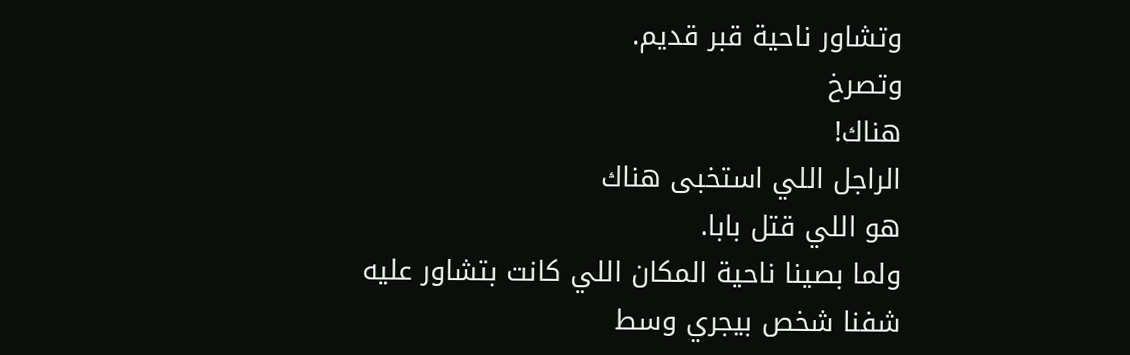وتشاور ناحية قبر قديم.
وتصرخ
هناك!
الراجل اللي استخبى هناك
هو اللي قتل بابا.
ولما بصينا ناحية المكان اللي كانت بتشاور عليه
شفنا شخص بيجري وسط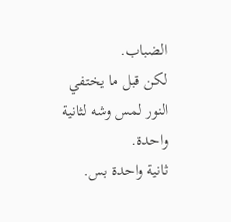الضباب.
لكن قبل ما يختفي
النور لمس وشه لثانية واحدة.
ثانية واحدة بس.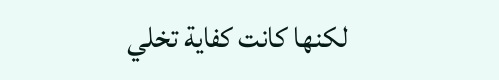لكنها كانت كفاية تخلي